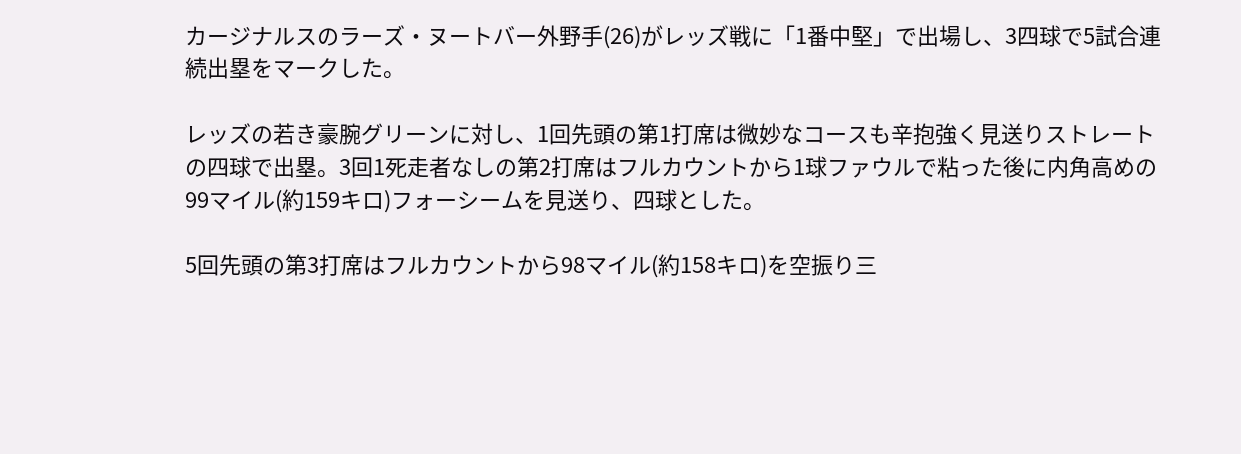カージナルスのラーズ・ヌートバー外野手(26)がレッズ戦に「1番中堅」で出場し、3四球で5試合連続出塁をマークした。

レッズの若き豪腕グリーンに対し、1回先頭の第1打席は微妙なコースも辛抱強く見送りストレートの四球で出塁。3回1死走者なしの第2打席はフルカウントから1球ファウルで粘った後に内角高めの99マイル(約159キロ)フォーシームを見送り、四球とした。

5回先頭の第3打席はフルカウントから98マイル(約158キロ)を空振り三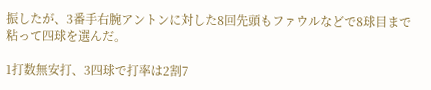振したが、3番手右腕アントンに対した8回先頭もファウルなどで8球目まで粘って四球を選んだ。

1打数無安打、3四球で打率は2割7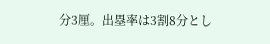分3厘。出塁率は3割8分とし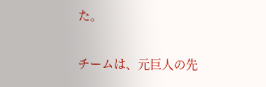た。

チームは、元巨人の先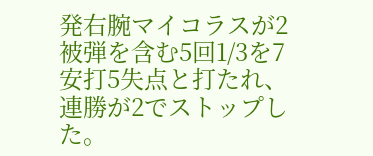発右腕マイコラスが2被弾を含む5回1/3を7安打5失点と打たれ、連勝が2でストップした。